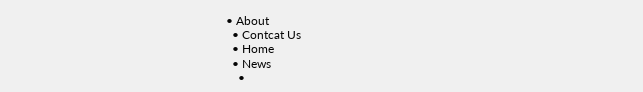• About
  • Contcat Us
  • Home
  • News
    •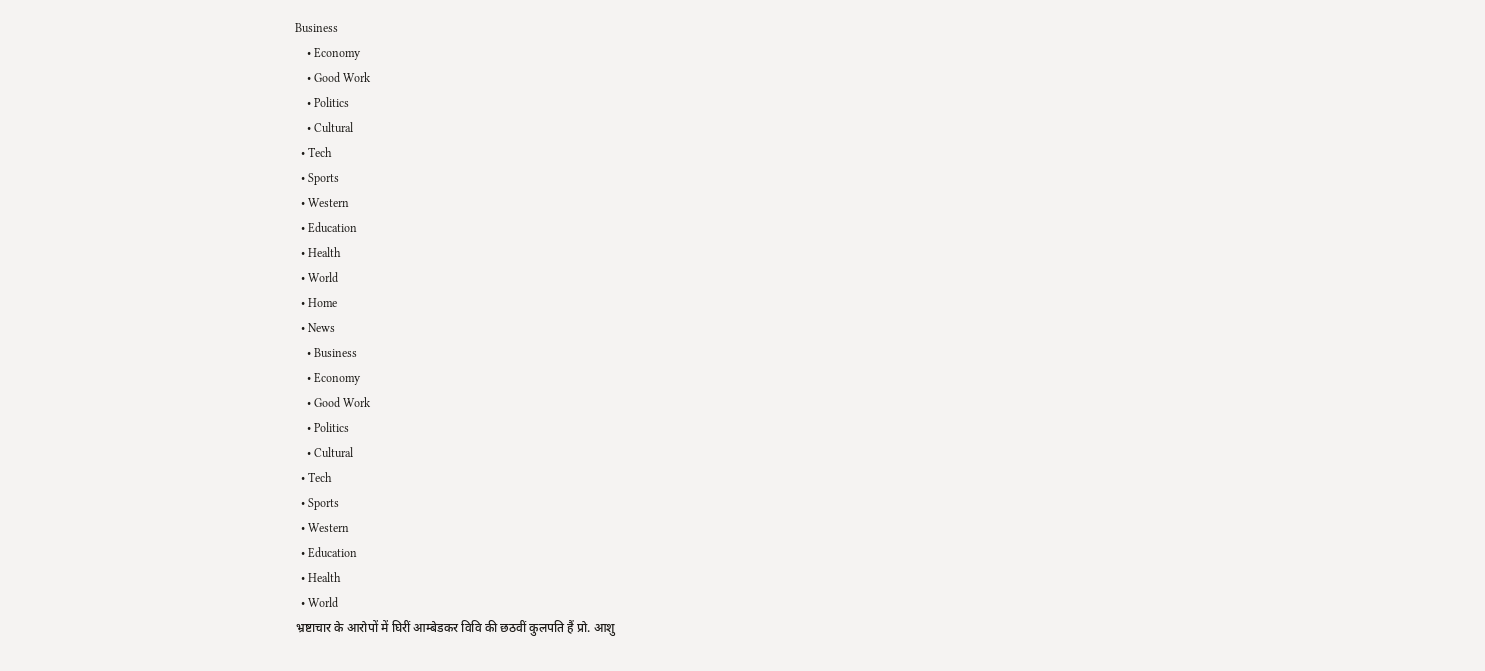Business
    • Economy
    • Good Work
    • Politics
    • Cultural
  • Tech
  • Sports
  • Western
  • Education
  • Health
  • World
  • Home
  • News
    • Business
    • Economy
    • Good Work
    • Politics
    • Cultural
  • Tech
  • Sports
  • Western
  • Education
  • Health
  • World
भ्रष्टाचार के आरोपों में घिरीं आम्बेडकर विवि की छठवीं कुलपति हैं प्रो. आशु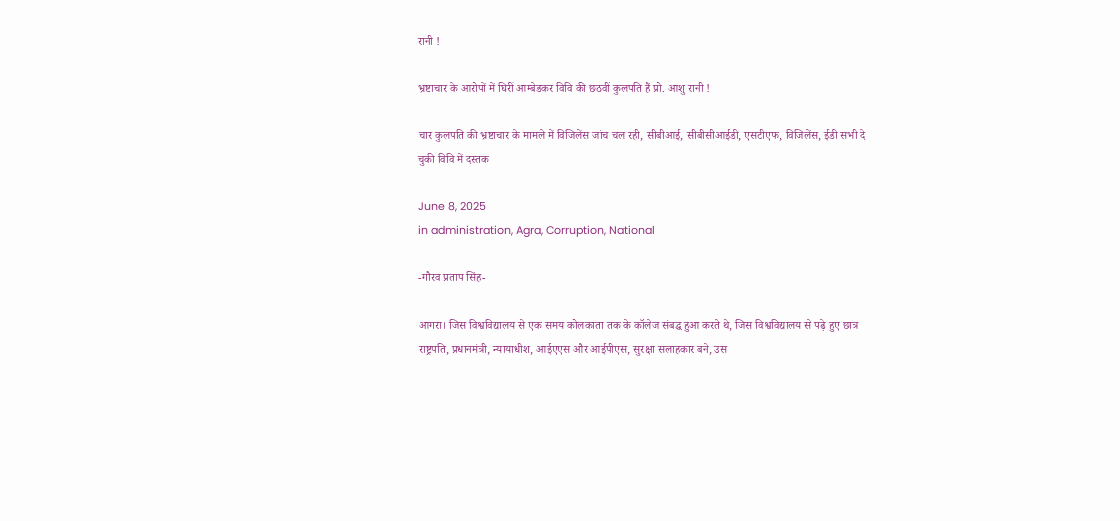रानी !

भ्रष्टाचार के आरोपों में घिरीं आम्बेडकर विवि की छठवीं कुलपति हैं प्रो. आशु रानी !

चार कुलपति की भ्रष्टाचार के मामले में विजिलेंस जांच चल रही, सीबीआई, सीबीसीआईडी, एसटीएफ, विजिलेंस, ईडी सभी दे चुकी विवि में दस्तक

June 8, 2025
in administration, Agra, Corruption, National

-गौरव प्रताप सिंह-

आगरा। जिस विश्वविद्यालय से एक समय कोलकाता तक के कॉलेज संबद्घ हुआ करते थे, जिस विश्वविद्यालय से पढ़े हुए छात्र राष्ट्रपति, प्रधानमंत्री, न्यायाधीश, आईएएस और आईपीएस, सुरक्षा सलाहकार बने, उस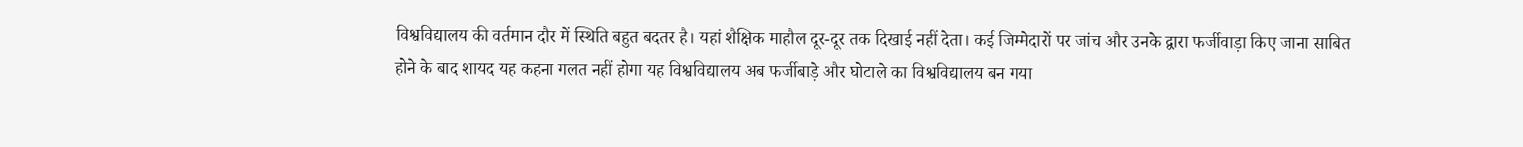विश्वविद्यालय की वर्तमान दौर में स्थिति बहुत बदतर है। यहां शैक्षिक माहौल दूर-दूर तक दिखाई नहीं देता। कई जिम्मेदारों पर जांच और उनके द्वारा फर्जीवाड़ा किए जाना साबित होने के बाद शायद यह कहना गलत नहीं होगा यह विश्वविद्यालय अब फर्जीबाड़े और घोटाले का विश्वविद्यालय बन गया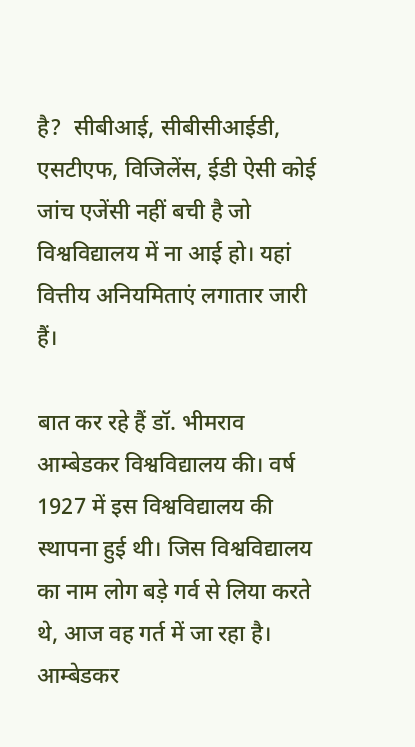है?  सीबीआई, सीबीसीआईडी, एसटीएफ, विजिलेंस, ईडी ऐसी कोई जांच एजेंसी नहीं बची है जो विश्वविद्यालय में ना आई हो। यहां वित्तीय अनियमिताएं लगातार जारी हैं।

बात कर रहे हैं डॉ. भीमराव आम्बेडकर विश्वविद्यालय की। वर्ष 1927 में इस विश्वविद्यालय की स्थापना हुई थी। जिस विश्वविद्यालय का नाम लोग बड़े गर्व से लिया करते थे, आज वह गर्त में जा रहा है। आम्बेडकर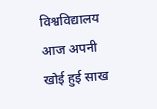विश्वविद्यालय आज अपनी खोई हुई साख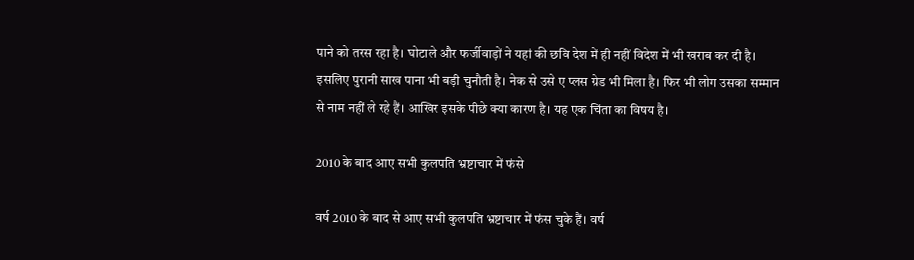पाने को तरस रहा है। घोटाले और फर्जीवाड़ों ने यहां की छवि देश में ही नहीं विदेश में भी खराब कर दी है। इसलिए पुरानी साख पाना भी बड़ी चुनौती है। नेक से उसे ए प्लस ग्रेड भी मिला है। फिर भी लोग उसका सम्मान से नाम नहीं ले रहे हैं। आखिर इसके पीछे क्या कारण है। यह एक चिंता का विषय है।

2010 के बाद आए सभी कुलपति भ्रष्टाचार में फंसे

वर्ष 2010 के बाद से आए सभी कुलपति भ्रष्टाचार में फंस चुके हैं। वर्ष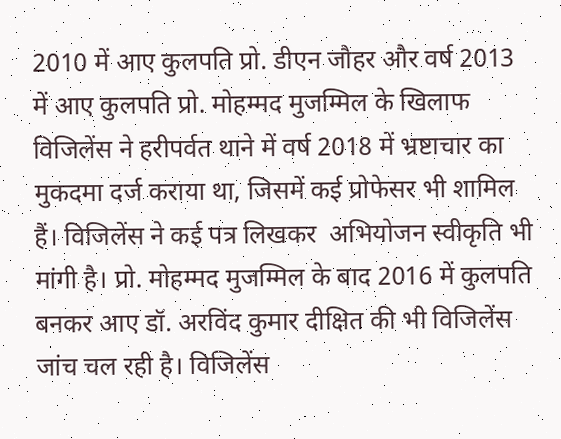2010 में आए कुलपति प्रो. डीएन जौहर और वर्ष 2013 में आए कुलपति प्रो. मोहम्मद मुजम्मिल के खिलाफ विजिलेंस ने हरीपर्वत थाने में वर्ष 2018 में भ्रष्टाचार का मुकदमा दर्ज कराया था, जिसमें कई प्रोफेसर भी शामिल हैं। विजिलेंस ने कई पत्र लिखकर  अभियोजन स्वीकृति भी मांगी है। प्रो. मोहम्मद मुजम्मिल के बाद 2016 में कुलपति बनकर आए डॉ. अरविंद कुमार दीक्षित की भी विजिलेंस जांच चल रही है। विजिलेंस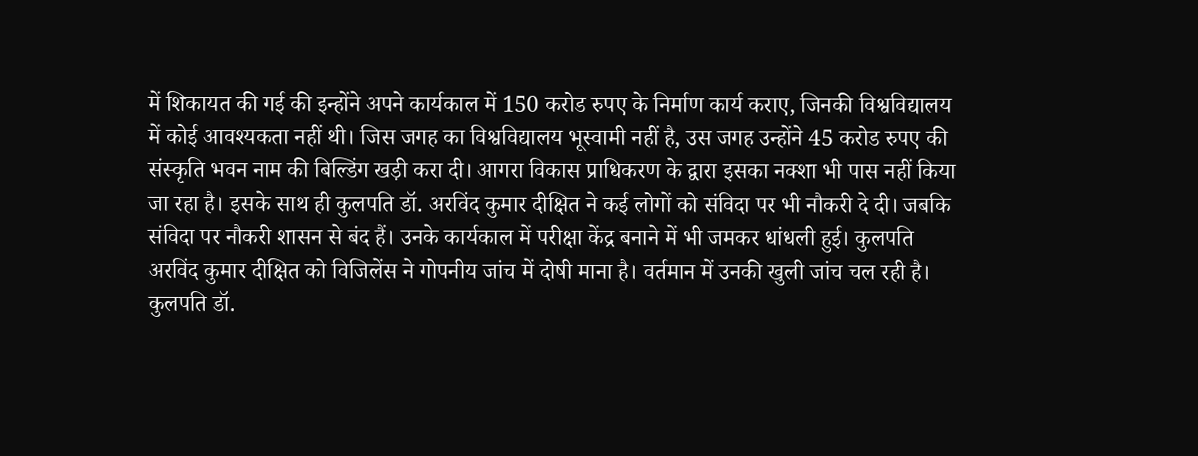में शिकायत की गई की इन्होंने अपने कार्यकाल में 150 करोड रुपए के निर्माण कार्य कराए, जिनकी विश्वविद्यालय में कोई आवश्यकता नहीं थी। जिस जगह का विश्वविद्यालय भूस्वामी नहीं है, उस जगह उन्होंने 45 करोड रुपए की संस्कृति भवन नाम की बिल्डिंग खड़ी करा दी। आगरा विकास प्राधिकरण के द्वारा इसका नक्शा भी पास नहीं किया जा रहा है। इसके साथ ही कुलपति डॉ. अरविंद कुमार दीक्षित ने कई लोगों को संविदा पर भी नौकरी दे दी। जबकि संविदा पर नौकरी शासन से बंद हैं। उनके कार्यकाल में परीक्षा केंद्र बनाने में भी जमकर धांधली हुई। कुलपति अरविंद कुमार दीक्षित को विजिलेंस ने गोपनीय जांच में दोषी माना है। वर्तमान में उनकी खुली जांच चल रही है। कुलपति डॉ.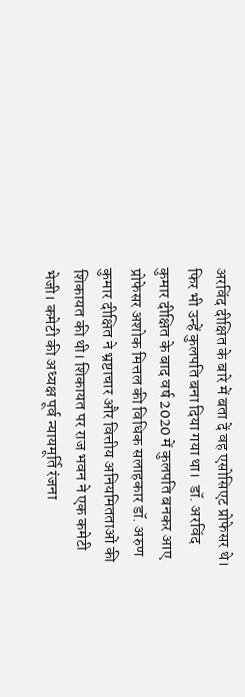अरविंद दीक्षित के बारे में बता दें वह एसोसिएट प्रोफेसर थे। फिर भी उन्हें कुलपति बना दिया गया था।  डॉ. अरविंद कुमार दीक्षित के बाद वर्ष 2020 में कुलपति बनकर आए प्रोफेसर अशोक मित्तल की विधिक सलाहकार डॉ. अरुण कुमार दीक्षित ने भ्रष्टाचार और वित्तीय अनियमितताओं की शिकायत की थी। शिकायत पर राज भवन ने एक कमेटी भेजी। कमेटी की अध्यक्ष पूर्व न्यायमूर्ति रंजना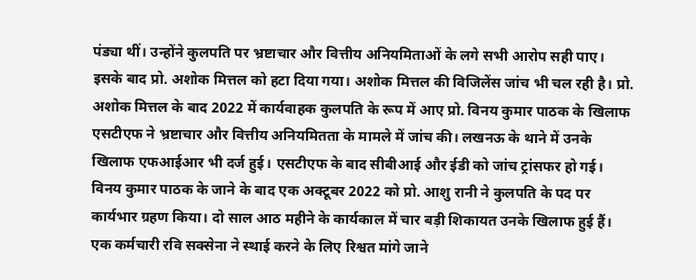पंड्या थीं। उन्होंने कुलपति पर भ्रष्टाचार और वित्तीय अनियमिताओं के लगे सभी आरोप सही पाए। इसके बाद प्रो. अशोक मित्तल को हटा दिया गया। अशोक मित्तल की विजिलेंस जांच भी चल रही है। प्रो. अशोक मित्तल के बाद 2022 में कार्यवाहक कुलपति के रूप में आए प्रो. विनय कुमार पाठक के खिलाफ एसटीएफ ने भ्रष्टाचार और वित्तीय अनियमितता के मामले में जांच की। लखनऊ के थाने में उनके खिलाफ एफआईआर भी दर्ज हुई। एसटीएफ के बाद सीबीआई और ईडी को जांच ट्रांसफर हो गई। विनय कुमार पाठक के जाने के बाद एक अक्टूबर 2022 को प्रो. आशु रानी ने कुलपति के पद पर कार्यभार ग्रहण किया। दो साल आठ महीने के कार्यकाल में चार बड़ी शिकायत उनके खिलाफ हुई हैं। एक कर्मचारी रवि सक्सेना ने स्थाई करने के लिए रिश्वत मांगे जाने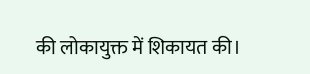की लोकायुक्त में शिकायत की।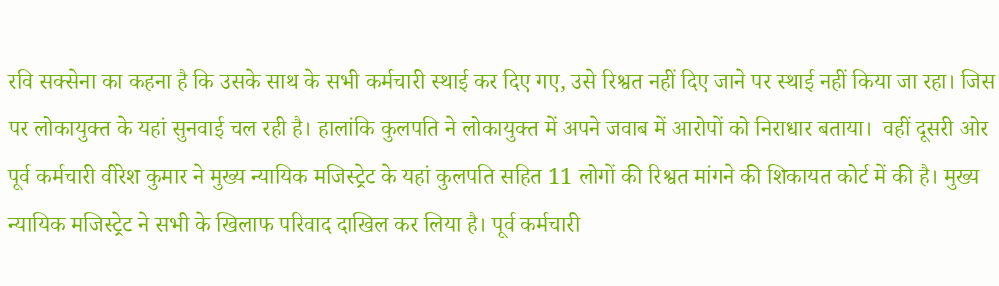रवि सक्सेना का कहना है कि उसके साथ के सभी कर्मचारी स्थाई कर दिए गए, उसे रिश्वत नहीं दिए जाने पर स्थाई नहीं किया जा रहा। जिस पर लोकायुक्त के यहां सुनवाई चल रही है। हालांकि कुलपति ने लोकायुक्त में अपने जवाब में आरोपों को निराधार बताया।  वहीं दूसरी ओर पूर्व कर्मचारी वीरेश कुमार ने मुख्य न्यायिक मजिस्ट्रेट के यहां कुलपति सहित 11 लोगों की रिश्वत मांगने की शिकायत कोर्ट में की है। मुख्य न्यायिक मजिस्ट्रेट ने सभी के खिलाफ परिवाद दाखिल कर लिया है। पूर्व कर्मचारी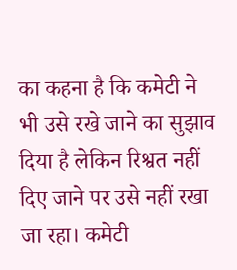का कहना है कि कमेटी ने भी उसे रखे जाने का सुझाव दिया है लेकिन रिश्वत नहीं दिए जाने पर उसे नहीं रखा जा रहा। कमेटी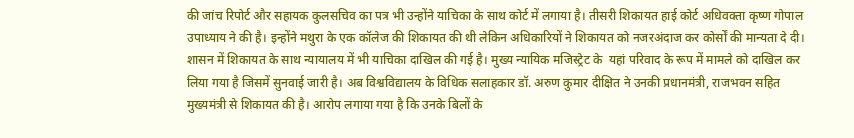की जांच रिपोर्ट और सहायक कुलसचिव का पत्र भी उन्होंने याचिका के साथ कोर्ट में लगाया है। तीसरी शिकायत हाई कोर्ट अधिवक्ता कृष्ण गोपाल उपाध्याय ने की है। इन्होंने मथुरा के एक कॉलेज की शिकायत की थी लेकिन अधिकारियों ने शिकायत को नजरअंदाज कर कोर्सों की मान्यता दे दी। शासन में शिकायत के साथ न्यायालय में भी याचिका दाखिल की गई है। मुख्य न्यायिक मजिस्ट्रेट के  यहां परिवाद के रूप में मामले को दाखिल कर लिया गया है जिसमें सुनवाई जारी है। अब विश्वविद्यालय के विधिक सलाहकार डॉ. अरुण कुमार दीक्षित ने उनकी प्रधानमंत्री, राजभवन सहित मुख्यमंत्री से शिकायत की है। आरोप लगाया गया है कि उनके बिलों के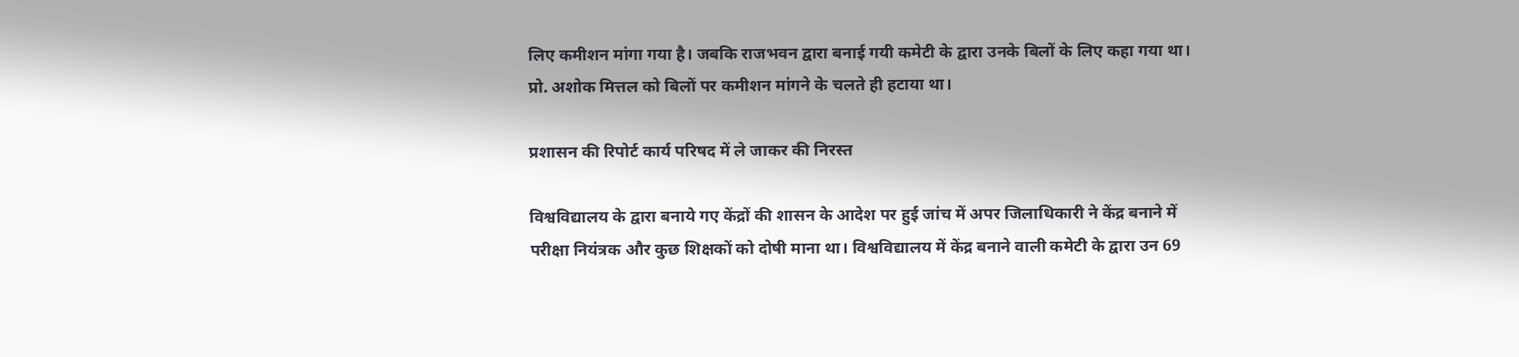लिए कमीशन मांगा गया है। जबकि राजभवन द्वारा बनाई गयी कमेटी के द्वारा उनके बिलों के लिए कहा गया था। प्रो. अशोक मित्तल को बिलों पर कमीशन मांगने के चलते ही हटाया था।

प्रशासन की रिपोर्ट कार्य परिषद में ले जाकर की निरस्त

विश्वविद्यालय के द्वारा बनाये गए केंद्रों की शासन के आदेश पर हुई जांच में अपर जिलाधिकारी ने केंद्र बनाने में परीक्षा नियंत्रक और कुछ शिक्षकों को दोषी माना था। विश्वविद्यालय में केंद्र बनाने वाली कमेटी के द्वारा उन 69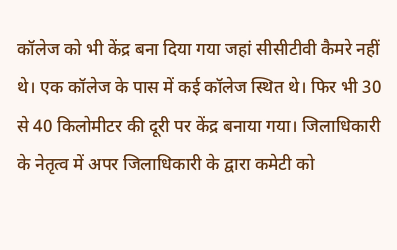कॉलेज को भी केंद्र बना दिया गया जहां सीसीटीवी कैमरे नहीं थे। एक कॉलेज के पास में कई कॉलेज स्थित थे। फिर भी 30 से 40 किलोमीटर की दूरी पर केंद्र बनाया गया। जिलाधिकारी के नेतृत्व में अपर जिलाधिकारी के द्वारा कमेटी को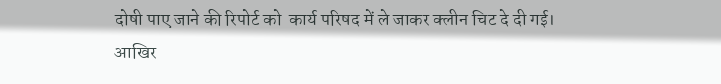दोषी पाए जाने की रिपोर्ट को  कार्य परिषद में ले जाकर क्लीन चिट दे दी गई। आखिर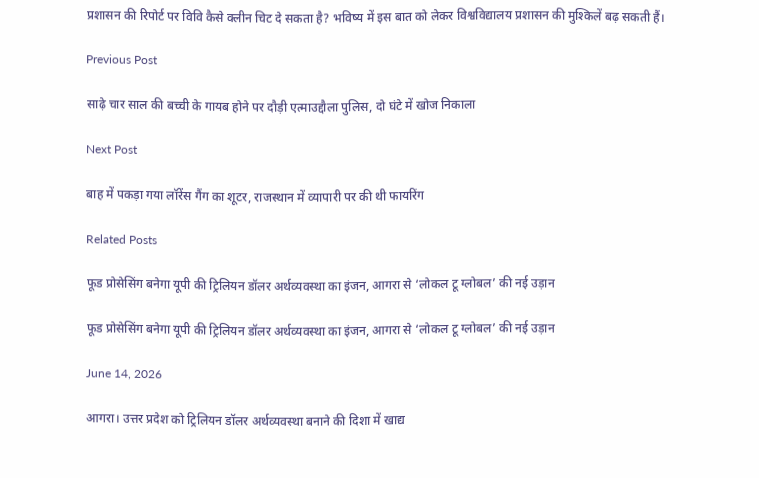प्रशासन की रिपोर्ट पर विवि कैसे क्लीन चिट दे सकता है? भविष्य में इस बात को लेकर विश्वविद्यालय प्रशासन की मुश्किलें बढ़ सकती हैं।

Previous Post

साढ़े चार साल की बच्ची के गायब होने पर दौड़ी एत्माउद्दौला पुलिस, दो घंटे में खोज निकाला

Next Post

बाह में पकड़ा गया लॉरेंस गैंग का शूटर, राजस्थान में व्यापारी पर की थी फायरिंग

Related Posts

फूड प्रोसेसिंग बनेगा यूपी की ट्रिलियन डॉलर अर्थव्यवस्था का इंजन, आगरा से ‘लोकल टू ग्लोबल’ की नई उड़ान

फूड प्रोसेसिंग बनेगा यूपी की ट्रिलियन डॉलर अर्थव्यवस्था का इंजन, आगरा से ‘लोकल टू ग्लोबल’ की नई उड़ान

June 14, 2026

आगरा। उत्तर प्रदेश को ट्रिलियन डॉलर अर्थव्यवस्था बनाने की दिशा में खाद्य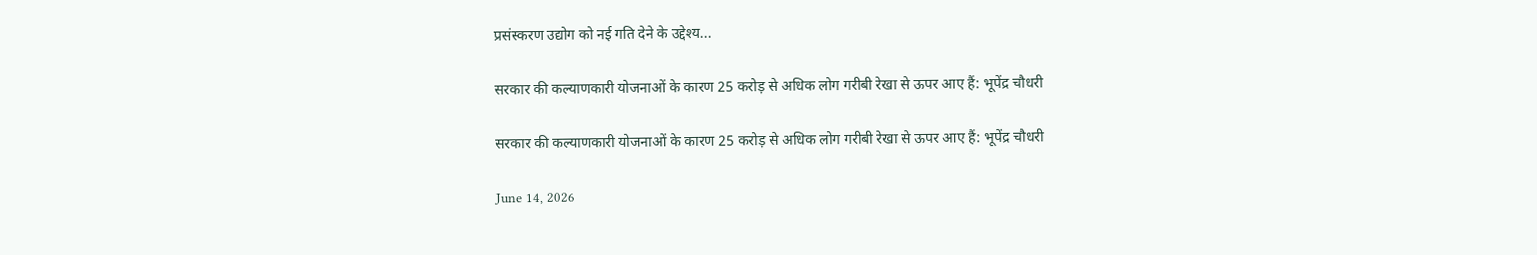प्रसंस्करण उद्योग को नई गति देने के उद्देश्य...

सरकार की कल्याणकारी योजनाओं के कारण 25 करोड़ से अधिक लोग गरीबी रेखा से ऊपर आए हैं: भूपेंद्र चौधरी

सरकार की कल्याणकारी योजनाओं के कारण 25 करोड़ से अधिक लोग गरीबी रेखा से ऊपर आए हैं: भूपेंद्र चौधरी

June 14, 2026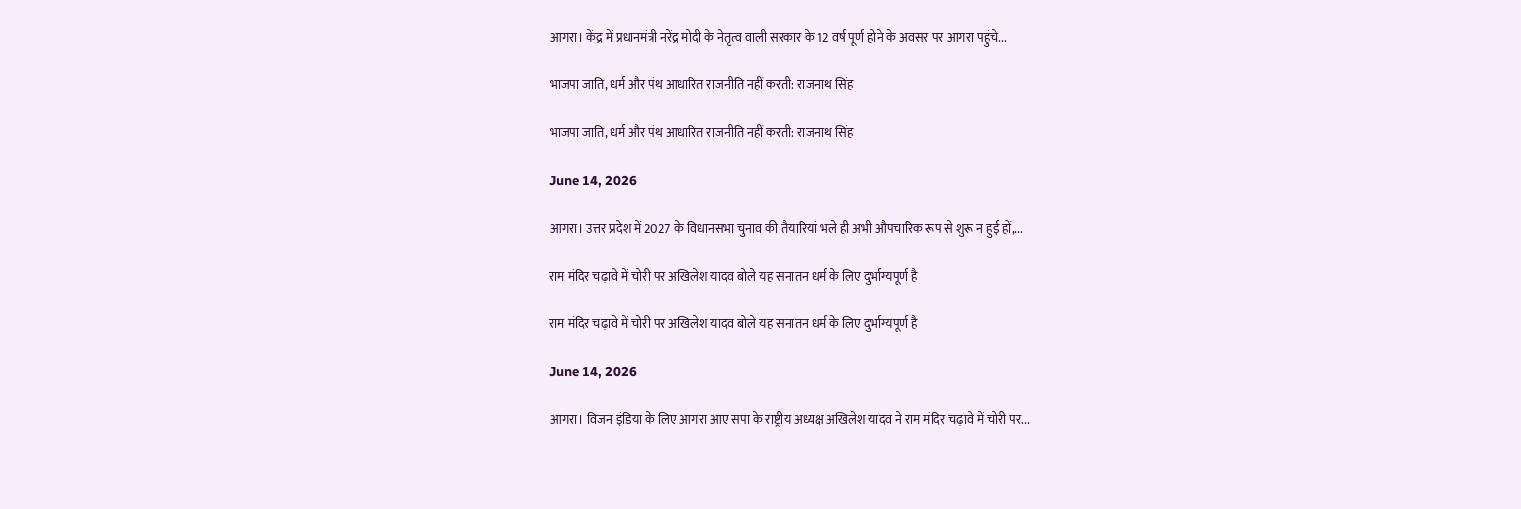आगरा। केंद्र में प्रधानमंत्री नरेंद्र मोदी के नेतृत्व वाली सरकार के 12 वर्ष पूर्ण होने के अवसर पर आगरा पहुंचे...

भाजपा जाति, धर्म और पंथ आधारित राजनीति नहीं करती: राजनाथ सिंह

भाजपा जाति, धर्म और पंथ आधारित राजनीति नहीं करती: राजनाथ सिंह

June 14, 2026

आगरा। उत्तर प्रदेश में 2027 के विधानसभा चुनाव की तैयारियां भले ही अभी औपचारिक रूप से शुरू न हुई हों,...

राम मंदिर चढ़ावे में चोरी पर अखिलेश यादव बोले यह सनातन धर्म के लिए दुर्भाग्यपूर्ण है

राम मंदिर चढ़ावे में चोरी पर अखिलेश यादव बोले यह सनातन धर्म के लिए दुर्भाग्यपूर्ण है

June 14, 2026

आगरा। विजन इंडिया के लिए आगरा आए सपा के राष्ट्रीय अध्यक्ष अखिलेश यादव ने राम मंदिर चढ़ावे में चोरी पर...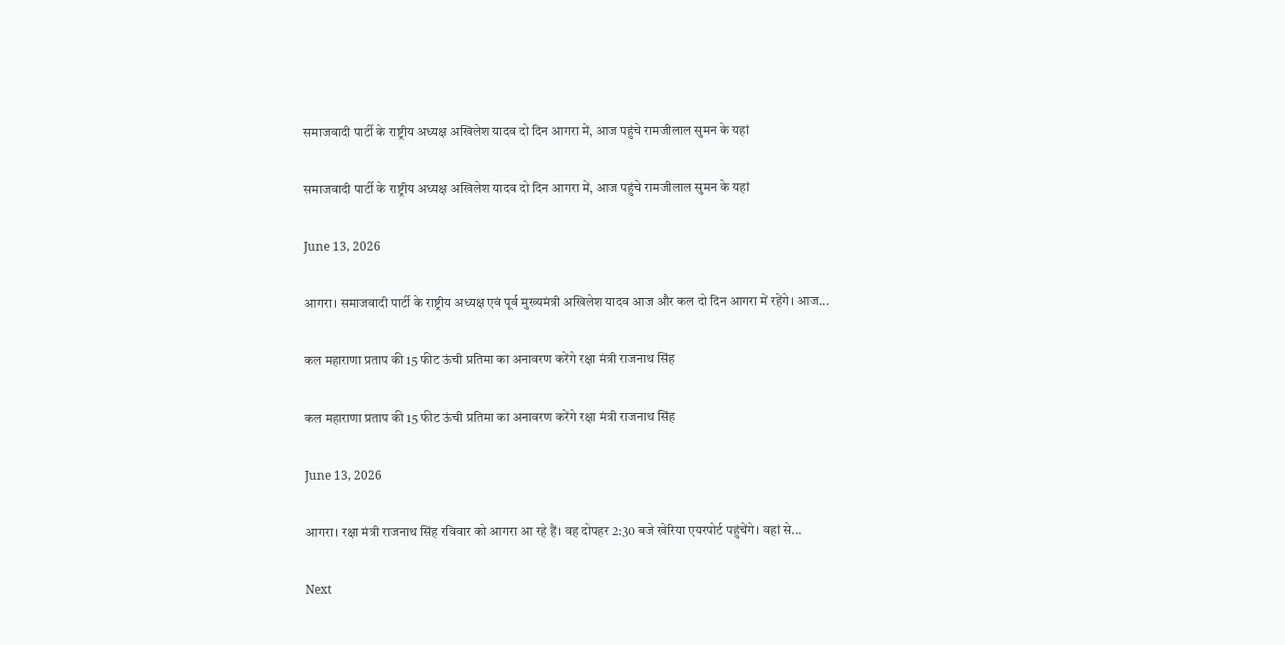समाजवादी पार्टी के राष्ट्रीय अध्यक्ष अखिलेश यादव दो दिन आगरा में, आज पहुंचे रामजीलाल सुमन के यहां

समाजवादी पार्टी के राष्ट्रीय अध्यक्ष अखिलेश यादव दो दिन आगरा में, आज पहुंचे रामजीलाल सुमन के यहां

June 13, 2026

आगरा। समाजवादी पार्टी के राष्ट्रीय अध्यक्ष एवं पूर्व मुख्यमंत्री अखिलेश यादव आज और कल दो दिन आगरा में रहेंगे। आज...

कल महाराणा प्रताप की 15 फीट ऊंची प्रतिमा का अनावरण करेंगे रक्षा मंत्री राजनाथ सिंह

कल महाराणा प्रताप की 15 फीट ऊंची प्रतिमा का अनावरण करेंगे रक्षा मंत्री राजनाथ सिंह

June 13, 2026

आगरा। रक्षा मंत्री राजनाथ सिंह रविवार को आगरा आ रहे हैं। वह दोपहर 2:30 बजे खेरिया एयरपोर्ट पहुंचेंगे। वहां से...

Next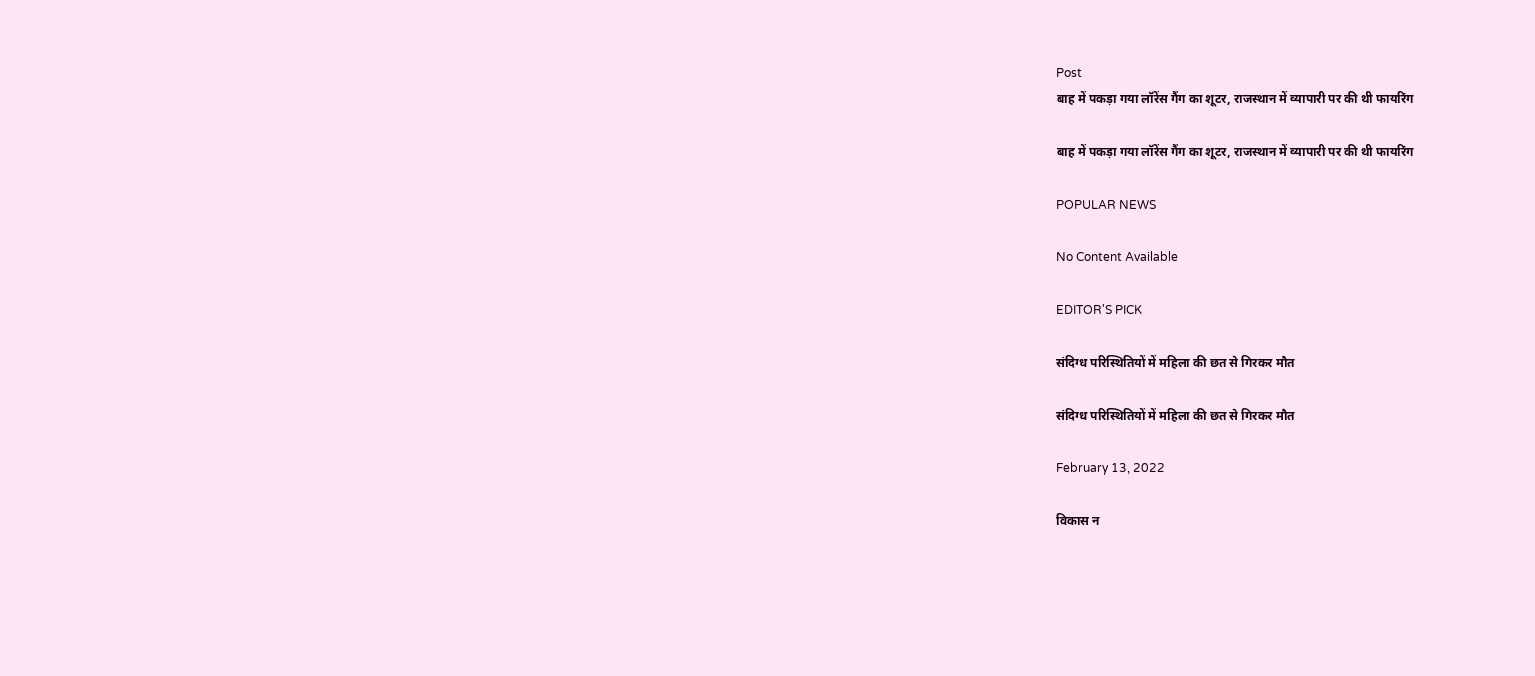Post
बाह में पकड़ा गया लॉरेंस गैंग का शूटर, राजस्थान में व्यापारी पर की थी फायरिंग

बाह में पकड़ा गया लॉरेंस गैंग का शूटर, राजस्थान में व्यापारी पर की थी फायरिंग

POPULAR NEWS

No Content Available

EDITOR'S PICK

संदिग्ध परिस्थितियों में महिला की छत से गिरकर मौत

संदिग्ध परिस्थितियों में महिला की छत से गिरकर मौत

February 13, 2022

विकास न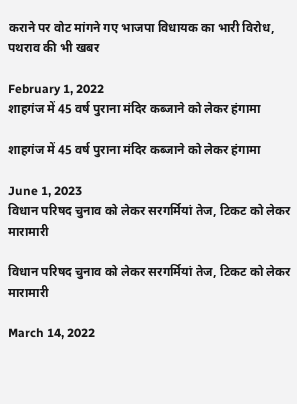कराने पर वोट मांगने गए भाजपा विधायक का भारी विरोध, पथराव की भी खबर

February 1, 2022
शाहगंज में 45 वर्ष पुराना मंदिर कब्जाने को लेकर हंगामा

शाहगंज में 45 वर्ष पुराना मंदिर कब्जाने को लेकर हंगामा

June 1, 2023
विधान परिषद चुनाव को लेकर सरगर्मियां तेज, टिकट को लेकर मारामारी

विधान परिषद चुनाव को लेकर सरगर्मियां तेज, टिकट को लेकर मारामारी

March 14, 2022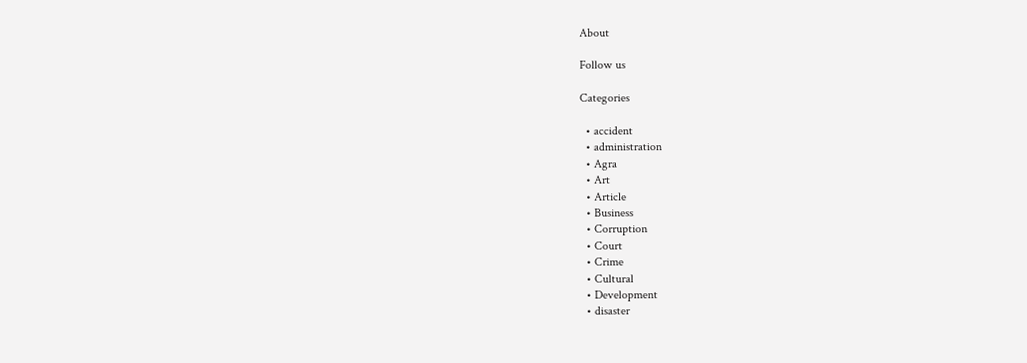About

Follow us

Categories

  • accident
  • administration
  • Agra
  • Art
  • Article
  • Business
  • Corruption
  • Court
  • Crime
  • Cultural
  • Development
  • disaster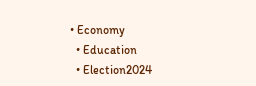• Economy
  • Education
  • Election2024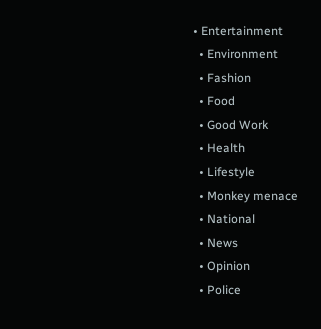• Entertainment
  • Environment
  • Fashion
  • Food
  • Good Work
  • Health
  • Lifestyle
  • Monkey menace
  • National
  • News
  • Opinion
  • Police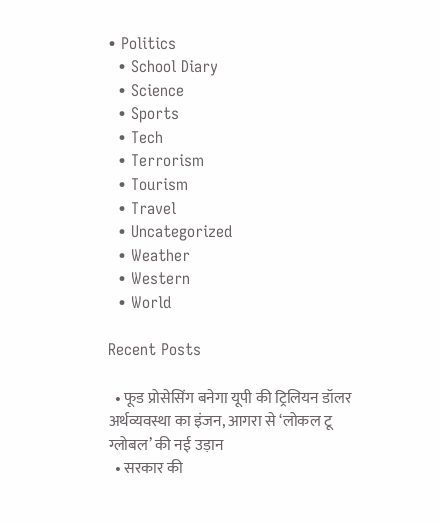• Politics
  • School Diary
  • Science
  • Sports
  • Tech
  • Terrorism
  • Tourism
  • Travel
  • Uncategorized
  • Weather
  • Western
  • World

Recent Posts

  • फूड प्रोसेसिंग बनेगा यूपी की ट्रिलियन डॉलर अर्थव्यवस्था का इंजन, आगरा से ‘लोकल टू ग्लोबल’ की नई उड़ान
  • सरकार की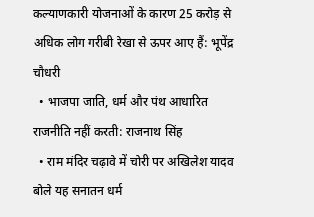कल्याणकारी योजनाओं के कारण 25 करोड़ से अधिक लोग गरीबी रेखा से ऊपर आए हैं: भूपेंद्र चौधरी
  • भाजपा जाति, धर्म और पंथ आधारित राजनीति नहीं करती: राजनाथ सिंह
  • राम मंदिर चढ़ावे में चोरी पर अखिलेश यादव बोले यह सनातन धर्म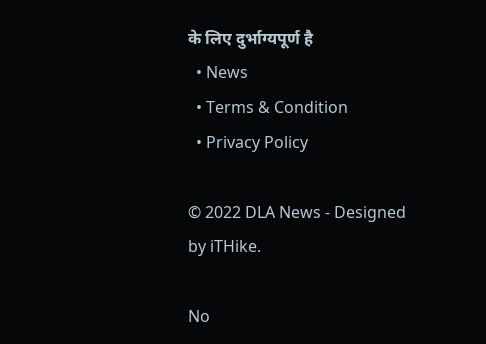के लिए दुर्भाग्यपूर्ण है
  • News
  • Terms & Condition
  • Privacy Policy

© 2022 DLA News - Designed by iTHike.

No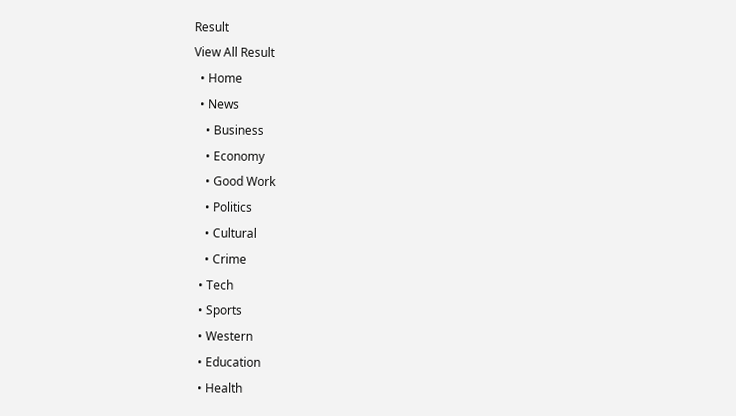Result
View All Result
  • Home
  • News
    • Business
    • Economy
    • Good Work
    • Politics
    • Cultural
    • Crime
  • Tech
  • Sports
  • Western
  • Education
  • Health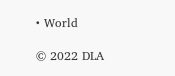• World

© 2022 DLA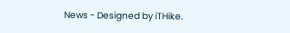News - Designed by iTHike.